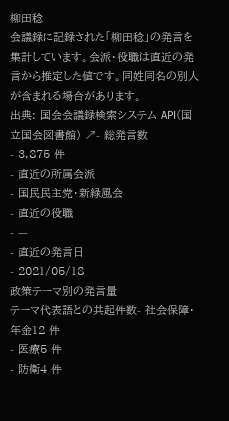柳田稔
会議録に記録された「柳田稔」の発言を集計しています。会派・役職は直近の発言から推定した値です。同姓同名の別人が含まれる場合があります。
出典: 国会会議録検索システム API(国立国会図書館) ↗- 総発言数
- 3,875 件
- 直近の所属会派
- 国民民主党・新緑風会
- 直近の役職
- —
- 直近の発言日
- 2021/05/18
政策テーマ別の発言量
テーマ代表語との共起件数- 社会保障・年金12 件
- 医療5 件
- 防衛4 件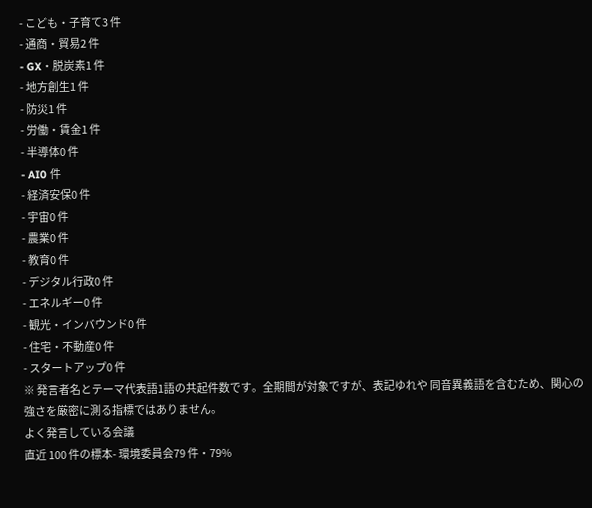- こども・子育て3 件
- 通商・貿易2 件
- GX・脱炭素1 件
- 地方創生1 件
- 防災1 件
- 労働・賃金1 件
- 半導体0 件
- AI0 件
- 経済安保0 件
- 宇宙0 件
- 農業0 件
- 教育0 件
- デジタル行政0 件
- エネルギー0 件
- 観光・インバウンド0 件
- 住宅・不動産0 件
- スタートアップ0 件
※ 発言者名とテーマ代表語1語の共起件数です。全期間が対象ですが、表記ゆれや 同音異義語を含むため、関心の強さを厳密に測る指標ではありません。
よく発言している会議
直近 100 件の標本- 環境委員会79 件・79%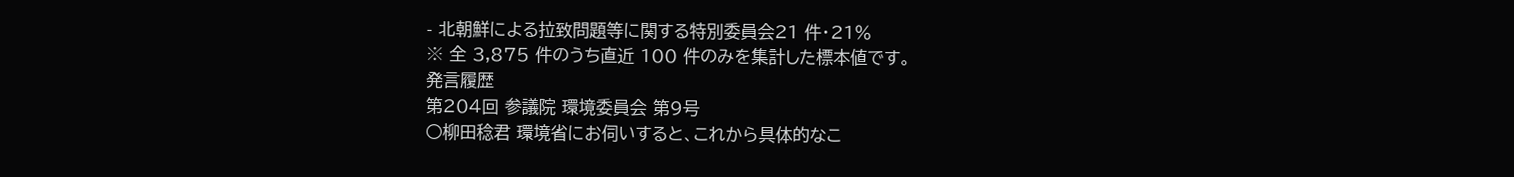- 北朝鮮による拉致問題等に関する特別委員会21 件・21%
※ 全 3,875 件のうち直近 100 件のみを集計した標本値です。
発言履歴
第204回 参議院 環境委員会 第9号
○柳田稔君 環境省にお伺いすると、これから具体的なこ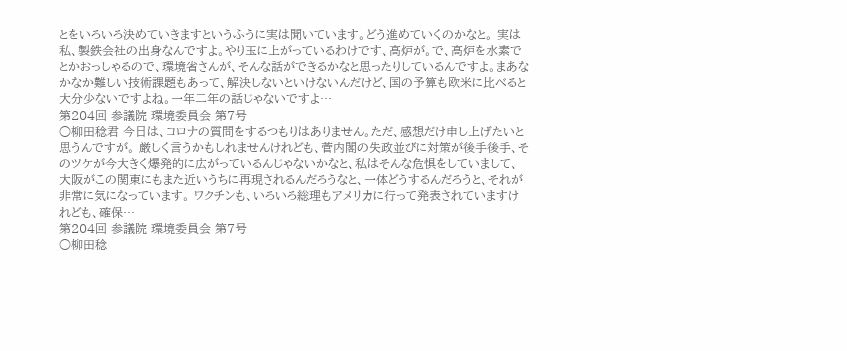とをいろいろ決めていきますというふうに実は聞いています。どう進めていくのかなと。 実は私、製鉄会社の出身なんですよ。やり玉に上がっているわけです、高炉が。で、高炉を水素でとかおっしゃるので、環境省さんが、そんな話ができるかなと思ったりしているんですよ。まあなかなか難しい技術課題もあって、解決しないといけないんだけど、国の予算も欧米に比べると大分少ないですよね。一年二年の話じゃないですよ…
第204回 参議院 環境委員会 第7号
○柳田稔君 今日は、コロナの質問をするつもりはありません。ただ、感想だけ申し上げたいと思うんですが。 厳しく言うかもしれませんけれども、菅内閣の失政並びに対策が後手後手、そのツケが今大きく爆発的に広がっているんじゃないかなと、私はそんな危惧をしていまして、大阪がこの関東にもまた近いうちに再現されるんだろうなと、一体どうするんだろうと、それが非常に気になっています。 ワクチンも、いろいろ総理もアメリカに行って発表されていますけれども、確保…
第204回 参議院 環境委員会 第7号
○柳田稔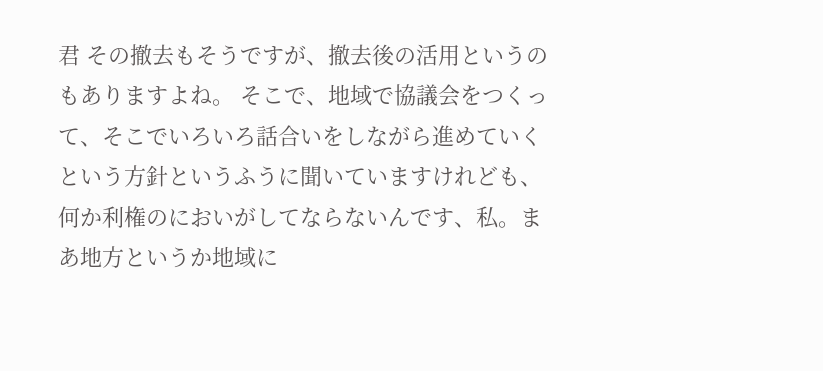君 その撤去もそうですが、撤去後の活用というのもありますよね。 そこで、地域で協議会をつくって、そこでいろいろ話合いをしながら進めていくという方針というふうに聞いていますけれども、何か利権のにおいがしてならないんです、私。まあ地方というか地域に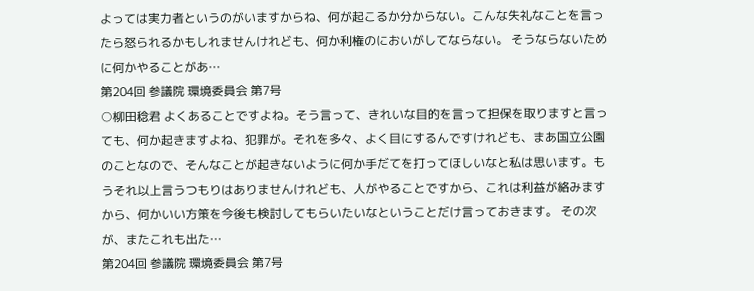よっては実力者というのがいますからね、何が起こるか分からない。こんな失礼なことを言ったら怒られるかもしれませんけれども、何か利権のにおいがしてならない。 そうならないために何かやることがあ…
第204回 参議院 環境委員会 第7号
○柳田稔君 よくあることですよね。そう言って、きれいな目的を言って担保を取りますと言っても、何か起きますよね、犯罪が。それを多々、よく目にするんですけれども、まあ国立公園のことなので、そんなことが起きないように何か手だてを打ってほしいなと私は思います。もうそれ以上言うつもりはありませんけれども、人がやることですから、これは利益が絡みますから、何かいい方策を今後も検討してもらいたいなということだけ言っておきます。 その次が、またこれも出た…
第204回 参議院 環境委員会 第7号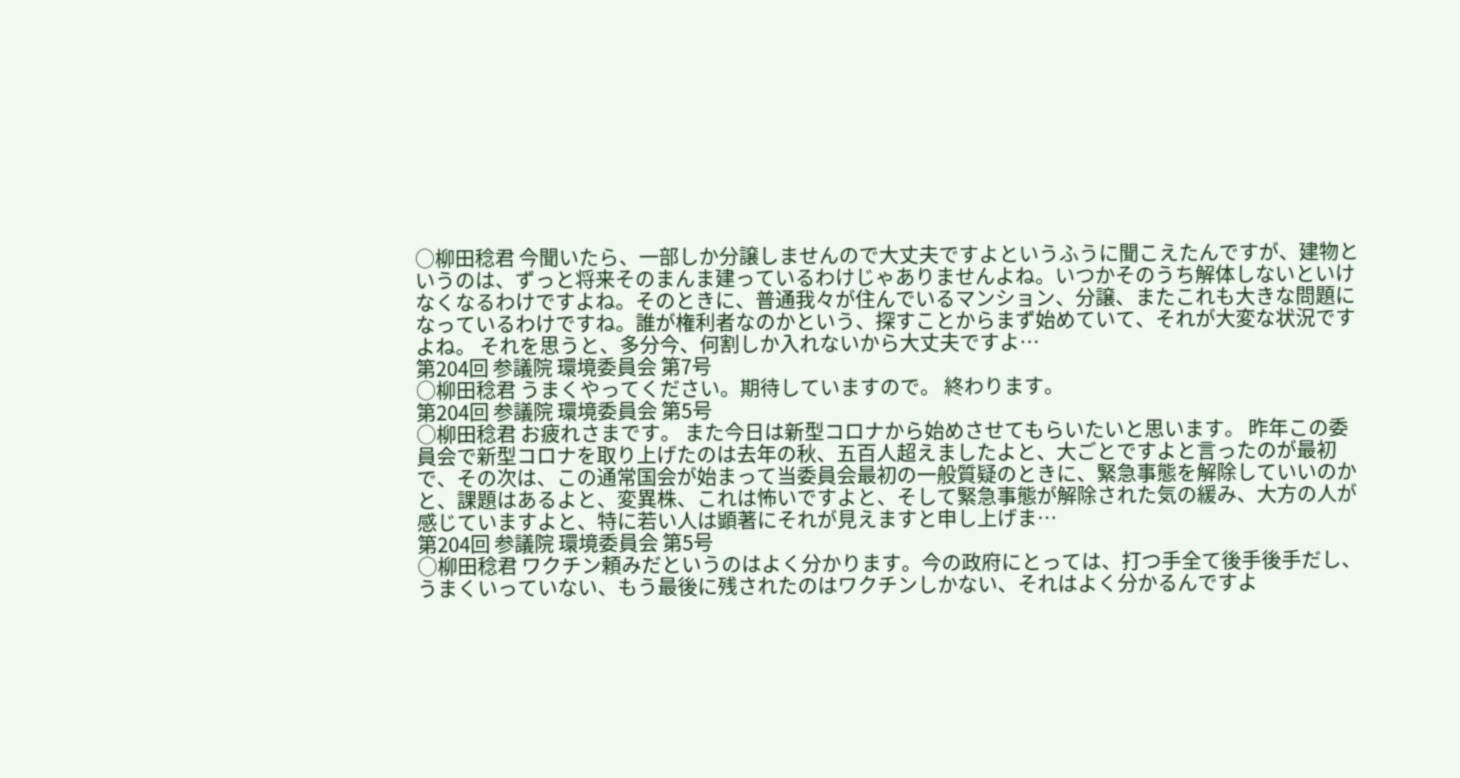○柳田稔君 今聞いたら、一部しか分譲しませんので大丈夫ですよというふうに聞こえたんですが、建物というのは、ずっと将来そのまんま建っているわけじゃありませんよね。いつかそのうち解体しないといけなくなるわけですよね。そのときに、普通我々が住んでいるマンション、分譲、またこれも大きな問題になっているわけですね。誰が権利者なのかという、探すことからまず始めていて、それが大変な状況ですよね。 それを思うと、多分今、何割しか入れないから大丈夫ですよ…
第204回 参議院 環境委員会 第7号
○柳田稔君 うまくやってください。期待していますので。 終わります。
第204回 参議院 環境委員会 第5号
○柳田稔君 お疲れさまです。 また今日は新型コロナから始めさせてもらいたいと思います。 昨年この委員会で新型コロナを取り上げたのは去年の秋、五百人超えましたよと、大ごとですよと言ったのが最初で、その次は、この通常国会が始まって当委員会最初の一般質疑のときに、緊急事態を解除していいのかと、課題はあるよと、変異株、これは怖いですよと、そして緊急事態が解除された気の緩み、大方の人が感じていますよと、特に若い人は顕著にそれが見えますと申し上げま…
第204回 参議院 環境委員会 第5号
○柳田稔君 ワクチン頼みだというのはよく分かります。今の政府にとっては、打つ手全て後手後手だし、うまくいっていない、もう最後に残されたのはワクチンしかない、それはよく分かるんですよ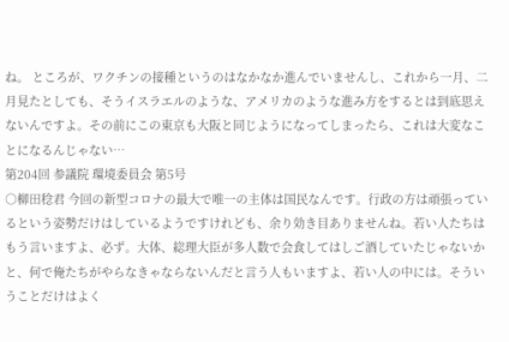ね。 ところが、ワクチンの接種というのはなかなか進んでいませんし、これから一月、二月見たとしても、そうイスラエルのような、アメリカのような進み方をするとは到底思えないんですよ。その前にこの東京も大阪と同じようになってしまったら、これは大変なことになるんじゃない…
第204回 参議院 環境委員会 第5号
○柳田稔君 今回の新型コロナの最大で唯一の主体は国民なんです。行政の方は頑張っているという姿勢だけはしているようですけれども、余り効き目ありませんね。若い人たちはもう言いますよ、必ず。大体、総理大臣が多人数で会食してはしご酒していたじゃないかと、何で俺たちがやらなきゃならないんだと言う人もいますよ、若い人の中には。そういうことだけはよく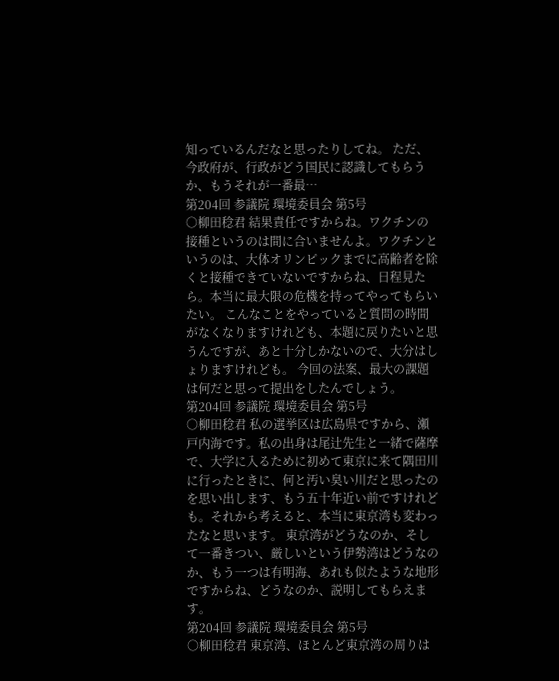知っているんだなと思ったりしてね。 ただ、今政府が、行政がどう国民に認識してもらうか、もうそれが一番最…
第204回 参議院 環境委員会 第5号
○柳田稔君 結果責任ですからね。ワクチンの接種というのは間に合いませんよ。ワクチンというのは、大体オリンピックまでに高齢者を除くと接種できていないですからね、日程見たら。本当に最大限の危機を持ってやってもらいたい。 こんなことをやっていると質問の時間がなくなりますけれども、本題に戻りたいと思うんですが、あと十分しかないので、大分はしょりますけれども。 今回の法案、最大の課題は何だと思って提出をしたんでしょう。
第204回 参議院 環境委員会 第5号
○柳田稔君 私の選挙区は広島県ですから、瀬戸内海です。私の出身は尾辻先生と一緒で薩摩で、大学に入るために初めて東京に来て隅田川に行ったときに、何と汚い臭い川だと思ったのを思い出します、もう五十年近い前ですけれども。それから考えると、本当に東京湾も変わったなと思います。 東京湾がどうなのか、そして一番きつい、厳しいという伊勢湾はどうなのか、もう一つは有明海、あれも似たような地形ですからね、どうなのか、説明してもらえます。
第204回 参議院 環境委員会 第5号
○柳田稔君 東京湾、ほとんど東京湾の周りは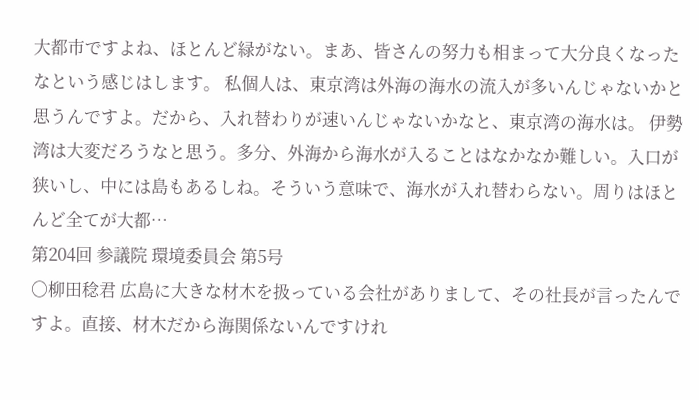大都市ですよね、ほとんど緑がない。まあ、皆さんの努力も相まって大分良くなったなという感じはします。 私個人は、東京湾は外海の海水の流入が多いんじゃないかと思うんですよ。だから、入れ替わりが速いんじゃないかなと、東京湾の海水は。 伊勢湾は大変だろうなと思う。多分、外海から海水が入ることはなかなか難しい。入口が狭いし、中には島もあるしね。そういう意味で、海水が入れ替わらない。周りはほとんど全てが大都…
第204回 参議院 環境委員会 第5号
○柳田稔君 広島に大きな材木を扱っている会社がありまして、その社長が言ったんですよ。直接、材木だから海関係ないんですけれ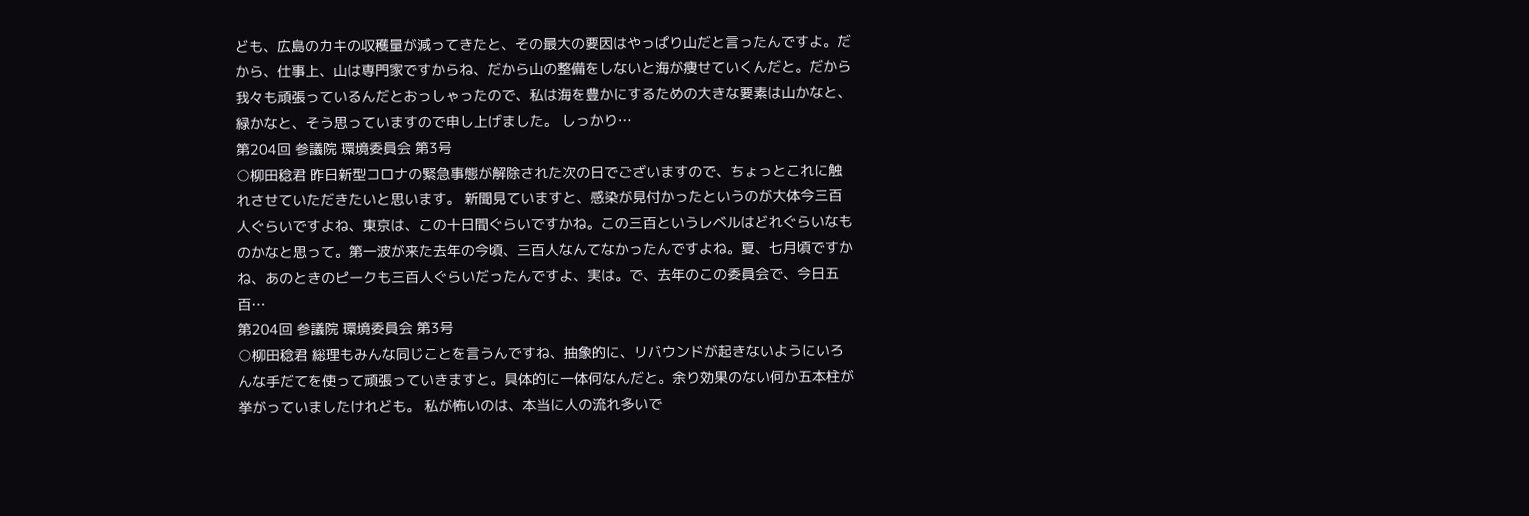ども、広島のカキの収穫量が減ってきたと、その最大の要因はやっぱり山だと言ったんですよ。だから、仕事上、山は専門家ですからね、だから山の整備をしないと海が痩せていくんだと。だから我々も頑張っているんだとおっしゃったので、私は海を豊かにするための大きな要素は山かなと、緑かなと、そう思っていますので申し上げました。 しっかり…
第204回 参議院 環境委員会 第3号
○柳田稔君 昨日新型コロナの緊急事態が解除された次の日でございますので、ちょっとこれに触れさせていただきたいと思います。 新聞見ていますと、感染が見付かったというのが大体今三百人ぐらいですよね、東京は、この十日間ぐらいですかね。この三百というレベルはどれぐらいなものかなと思って。第一波が来た去年の今頃、三百人なんてなかったんですよね。夏、七月頃ですかね、あのときのピークも三百人ぐらいだったんですよ、実は。で、去年のこの委員会で、今日五百…
第204回 参議院 環境委員会 第3号
○柳田稔君 総理もみんな同じことを言うんですね、抽象的に、リバウンドが起きないようにいろんな手だてを使って頑張っていきますと。具体的に一体何なんだと。余り効果のない何か五本柱が挙がっていましたけれども。 私が怖いのは、本当に人の流れ多いで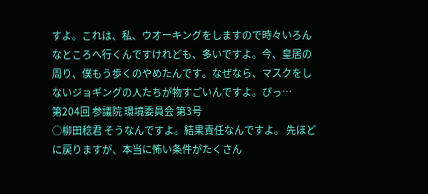すよ。これは、私、ウオーキングをしますので時々いろんなところへ行くんですけれども、多いですよ。今、皇居の周り、僕もう歩くのやめたんです。なぜなら、マスクをしないジョギングの人たちが物すごいんですよ。びっ…
第204回 参議院 環境委員会 第3号
○柳田稔君 そうなんですよ。結果責任なんですよ。 先ほどに戻りますが、本当に怖い条件がたくさん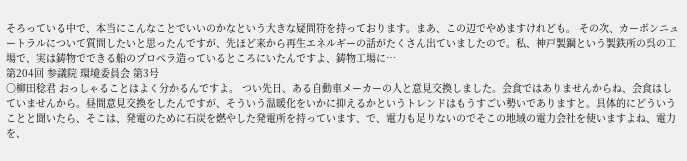そろっている中で、本当にこんなことでいいのかなという大きな疑問符を持っております。まあ、この辺でやめますけれども。 その次、カーボンニュートラルについて質問したいと思ったんですが、先ほど来から再生エネルギーの話がたくさん出ていましたので。私、神戸製鋼という製鉄所の呉の工場で、実は鋳物でできる船のプロペラ造っているところにいたんですよ、鋳物工場に…
第204回 参議院 環境委員会 第3号
○柳田稔君 おっしゃることはよく分かるんですよ。 つい先日、ある自動車メーカーの人と意見交換しました。会食ではありませんからね、会食はしていませんから。昼間意見交換をしたんですが、そういう温暖化をいかに抑えるかというトレンドはもうすごい勢いでありますと。具体的にどういうことと聞いたら、そこは、発電のために石炭を燃やした発電所を持っています、で、電力も足りないのでそこの地域の電力会社を使いますよね、電力を、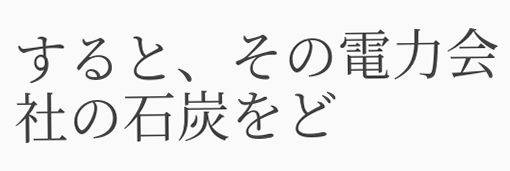すると、その電力会社の石炭をど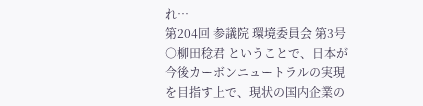れ…
第204回 参議院 環境委員会 第3号
○柳田稔君 ということで、日本が今後カーボンニュートラルの実現を目指す上で、現状の国内企業の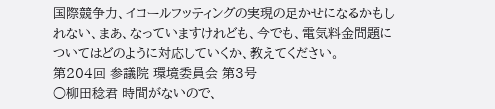国際競争力、イコールフッティングの実現の足かせになるかもしれない、まあ、なっていますけれども、今でも、電気料金問題についてはどのように対応していくか、教えてください。
第204回 参議院 環境委員会 第3号
○柳田稔君 時間がないので、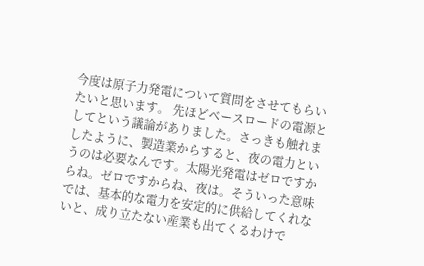今度は原子力発電について質問をさせてもらいたいと思います。 先ほどベースロードの電源としてという議論がありました。さっきも触れましたように、製造業からすると、夜の電力というのは必要なんです。太陽光発電はゼロですからね。ゼロですからね、夜は。そういった意味では、基本的な電力を安定的に供給してくれないと、成り立たない産業も出てくるわけで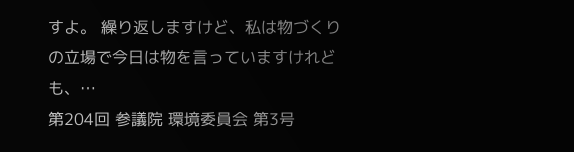すよ。 繰り返しますけど、私は物づくりの立場で今日は物を言っていますけれども、…
第204回 参議院 環境委員会 第3号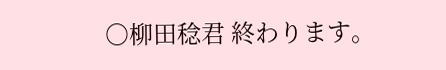○柳田稔君 終わります。